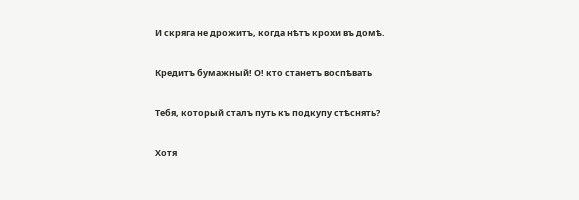И скряга не дрожитъ, когда нѣтъ крохи въ домѣ.

Кредитъ бумажный! О! кто станетъ воспѣвать

Тебя, который сталъ путь къ подкупу стѣснять?

Хотя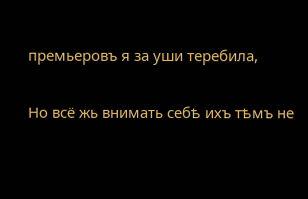премьеровъ я за уши теребила,

Но всё жь внимать себѣ ихъ тѣмъ не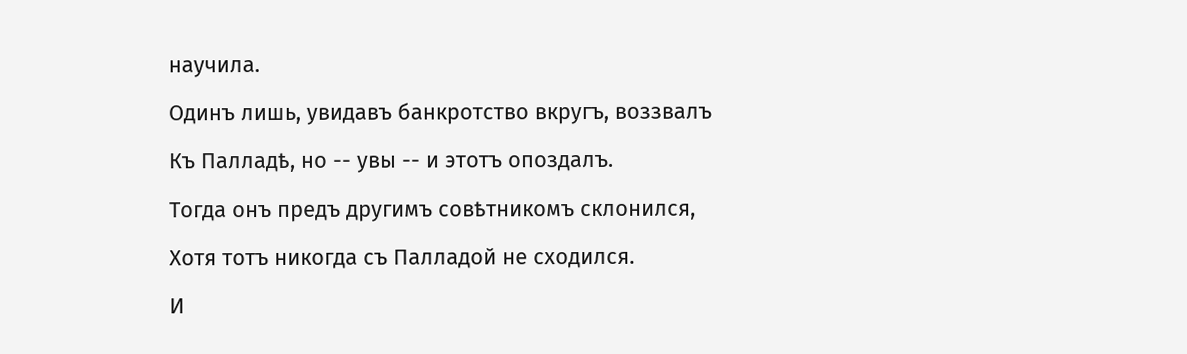научила.

Одинъ лишь, увидавъ банкротство вкругъ, воззвалъ

Къ Палладѣ, но -- увы -- и этотъ опоздалъ.

Тогда онъ предъ другимъ совѣтникомъ склонился,

Хотя тотъ никогда съ Палладой не сходился.

И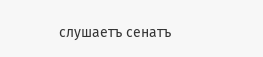слушаетъ сенатъ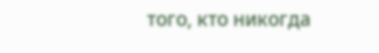того, кто никогда